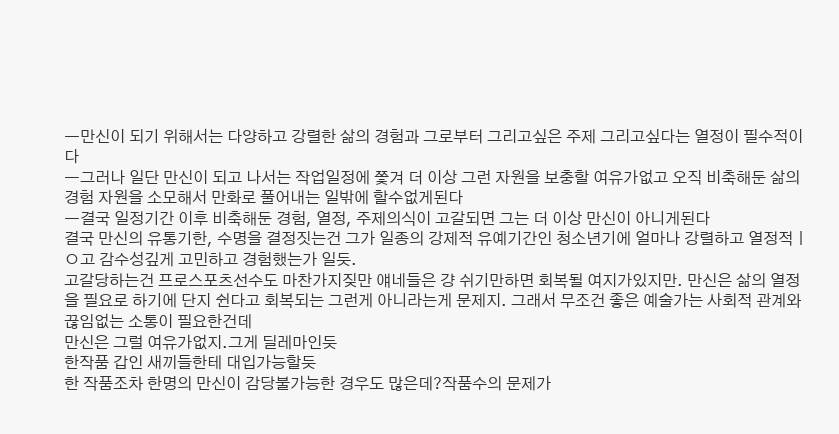ㅡ만신이 되기 위해서는 다양하고 강렬한 삶의 경험과 그로부터 그리고싶은 주제 그리고싶다는 열정이 필수적이다
ㅡ그러나 일단 만신이 되고 나서는 작업일정에 쫓겨 더 이상 그런 자원을 보충할 여유가없고 오직 비축해둔 삶의경험 자원을 소모해서 만화로 풀어내는 일밖에 할수없게된다
ㅡ결국 일정기간 이후 비축해둔 경험, 열정, 주제의식이 고갈되면 그는 더 이상 만신이 아니게된다
결국 만신의 유통기한, 수명을 결정짓는건 그가 일종의 강제적 유예기간인 청소년기에 얼마나 강렬하고 열정적ㅣㅇ고 감수성깊게 고민하고 경험했는가 일듯.
고갈당하는건 프로스포츠선수도 마찬가지짖만 얘네들은 걍 쉬기만하면 회복될 여지가있지만. 만신은 삶의 열정을 필요로 하기에 단지 쉰다고 회복되는 그런게 아니라는게 문제지. 그래서 무조건 좋은 예술가는 사회적 관계와 끊임없는 소통이 필요한건데
만신은 그럴 여유가없지.그게 딜레마인듯
한작품 갑인 새끼들한테 대입가능할듯
한 작품조차 한명의 만신이 감당불가능한 경우도 많은데?작품수의 문제가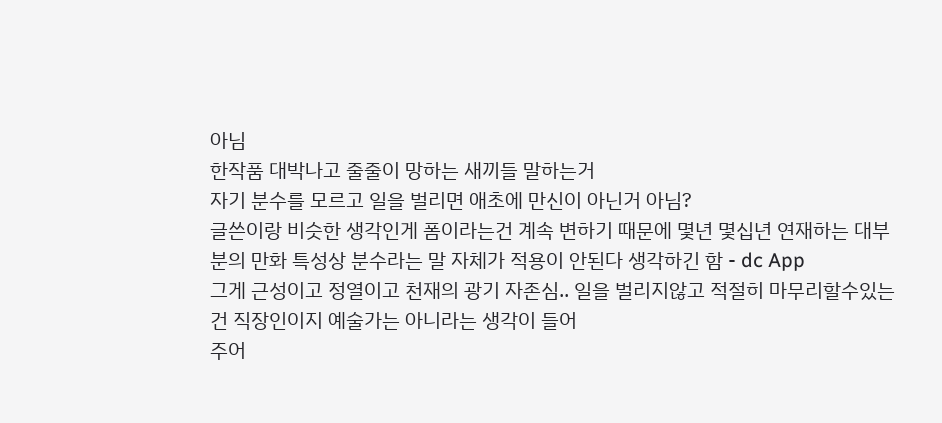아님
한작품 대박나고 줄줄이 망하는 새끼들 말하는거
자기 분수를 모르고 일을 벌리면 애초에 만신이 아닌거 아님?
글쓴이랑 비슷한 생각인게 폼이라는건 계속 변하기 때문에 몇년 몇십년 연재하는 대부분의 만화 특성상 분수라는 말 자체가 적용이 안된다 생각하긴 함 - dc App
그게 근성이고 정열이고 천재의 광기 자존심.. 일을 벌리지않고 적절히 마무리할수있는건 직장인이지 예술가는 아니라는 생각이 들어
주어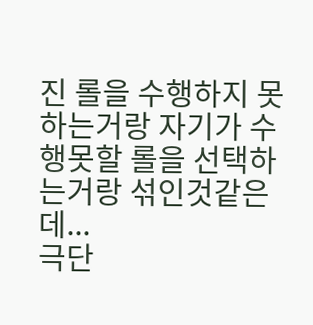진 롤을 수행하지 못하는거랑 자기가 수행못할 롤을 선택하는거랑 섞인것같은데...
극단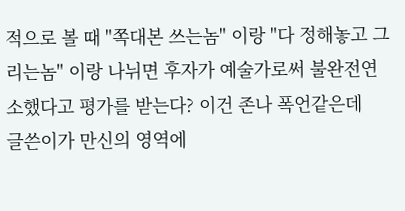적으로 볼 때 "쪽대본 쓰는놈" 이랑 "다 정해놓고 그리는놈" 이랑 나뉘면 후자가 예술가로써 불완전연소했다고 평가를 받는다? 이건 존나 폭언같은데
글쓴이가 만신의 영역에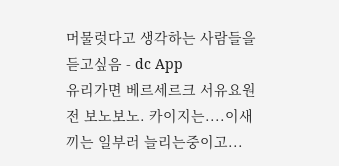머물럿다고 생각하는 사람들을 듣고싶음 - dc App
유리가면 베르세르크 서유요원전 보노보노. 카이지는....이새끼는 일부러 늘리는중이고...